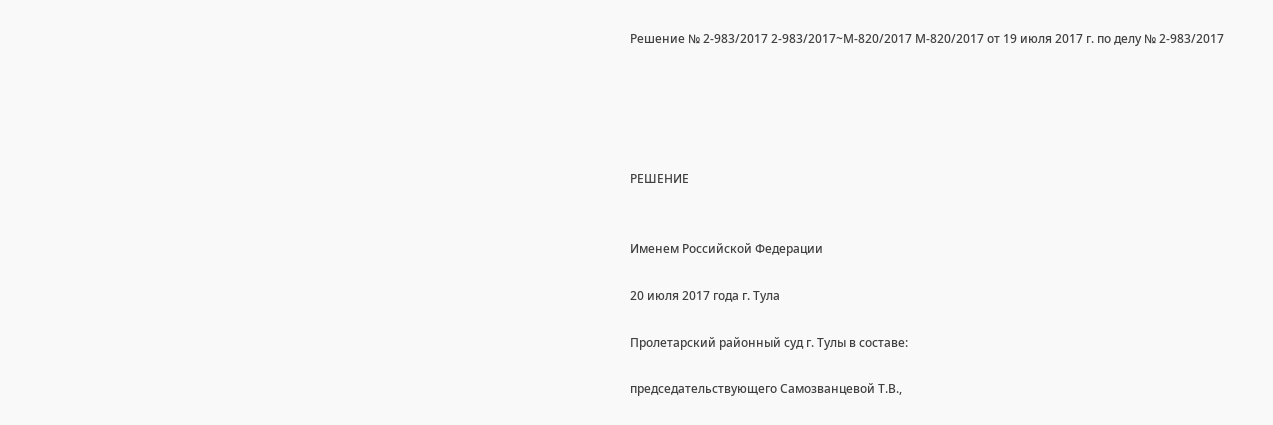Решение № 2-983/2017 2-983/2017~М-820/2017 М-820/2017 от 19 июля 2017 г. по делу № 2-983/2017





РЕШЕНИЕ


Именем Российской Федерации

20 июля 2017 года г. Тула

Пролетарский районный суд г. Тулы в составе:

председательствующего Самозванцевой Т.В.,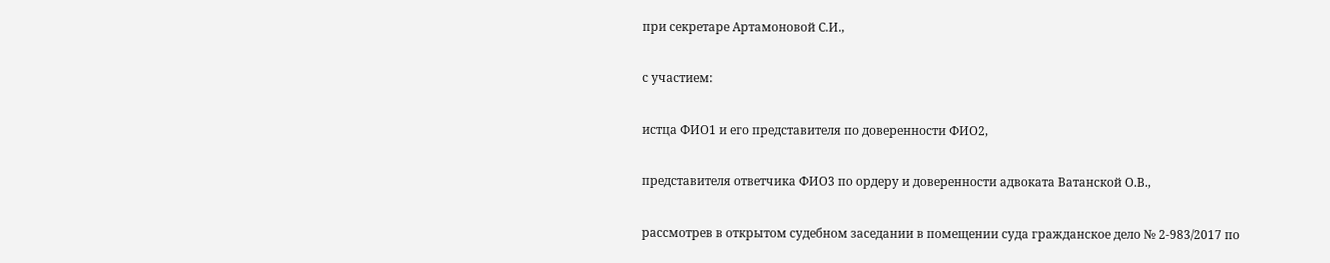при секретаре Артамоновой С.И.,

с участием:

истца ФИО1 и его представителя по доверенности ФИО2,

представителя ответчика ФИО3 по ордеру и доверенности адвоката Ватанской О.В.,

рассмотрев в открытом судебном заседании в помещении суда гражданское дело № 2-983/2017 по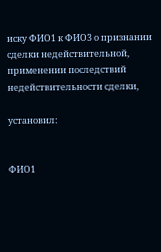иску ФИО1 к ФИО3 о признании сделки недействительной, применении последствий недействительности сделки,

установил:


ФИО1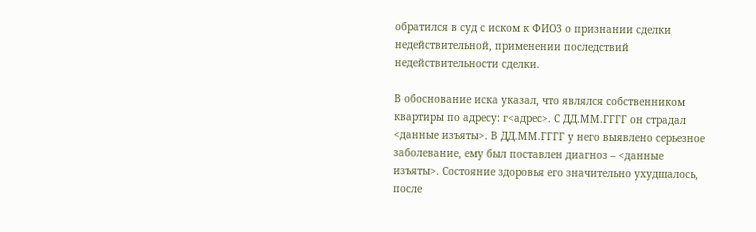обратился в суд с иском к ФИО3 о признании сделки недействительной, применении последствий недействительности сделки.

В обоснование иска указал, что являлся собственником квартиры по адресу: г<адрес>. С ДД.ММ.ГГГГ он страдал <данные изъяты>. В ДД.ММ.ГГГГ у него выявлено серьезное заболевание, ему был поставлен диагноз – <данные изъяты>. Состояние здоровья его значительно ухудшалось, после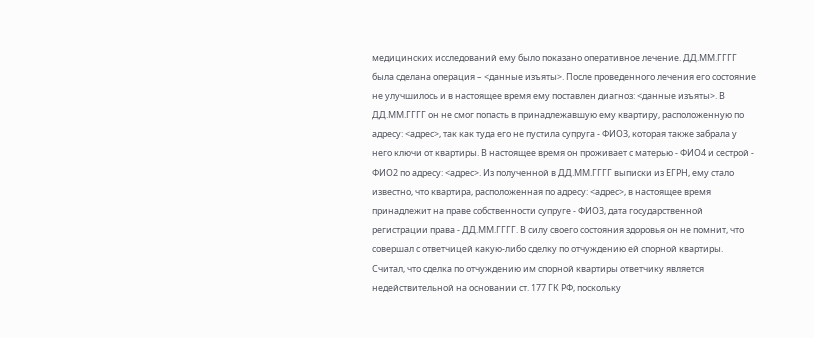медицинских исследований ему было показано оперативное лечение. ДД.ММ.ГГГГ была сделана операция – <данные изъяты>. После проведенного лечения его состояние не улучшилось и в настоящее время ему поставлен диагноз: <данные изъяты>. В ДД.ММ.ГГГГ он не смог попасть в принадлежавшую ему квартиру, расположенную по адресу: <адрес>, так как туда его не пустила супруга - ФИО3, которая также забрала у него ключи от квартиры. В настоящее время он проживает с матерью - ФИО4 и сестрой - ФИО2 по адресу: <адрес>. Из полученной в ДД.ММ.ГГГГ выписки из ЕГРН, ему стало известно, что квартира, расположенная по адресу: <адрес>, в настоящее время принадлежит на праве собственности супруге - ФИО3, дата государственной регистрации права - ДД.ММ.ГГГГ. В силу своего состояния здоровья он не помнит, что совершал с ответчицей какую-либо сделку по отчуждению ей спорной квартиры. Считал, что сделка по отчуждению им спорной квартиры ответчику является недействительной на основании ст. 177 ГК РФ, поскольку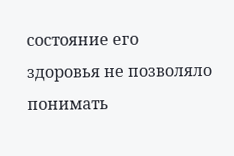состояние его здоровья не позволяло понимать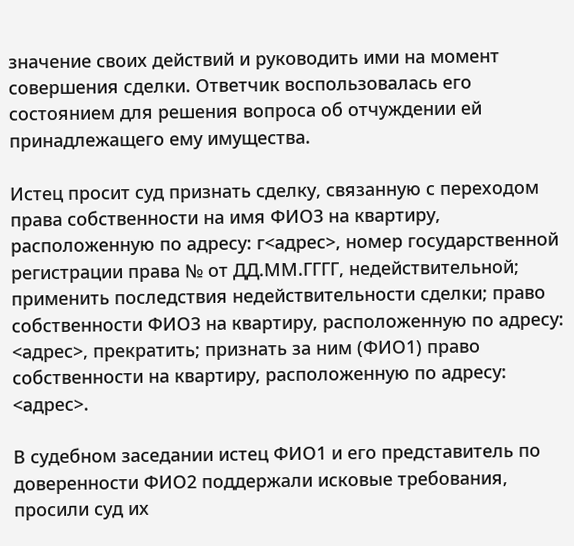значение своих действий и руководить ими на момент совершения сделки. Ответчик воспользовалась его состоянием для решения вопроса об отчуждении ей принадлежащего ему имущества.

Истец просит суд признать сделку, связанную с переходом права собственности на имя ФИО3 на квартиру, расположенную по адресу: г<адрес>, номер государственной регистрации права № от ДД.ММ.ГГГГ, недействительной; применить последствия недействительности сделки; право собственности ФИО3 на квартиру, расположенную по адресу: <адрес>, прекратить; признать за ним (ФИО1) право собственности на квартиру, расположенную по адресу: <адрес>.

В судебном заседании истец ФИО1 и его представитель по доверенности ФИО2 поддержали исковые требования, просили суд их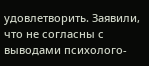удовлетворить. Заявили, что не согласны с выводами психолого-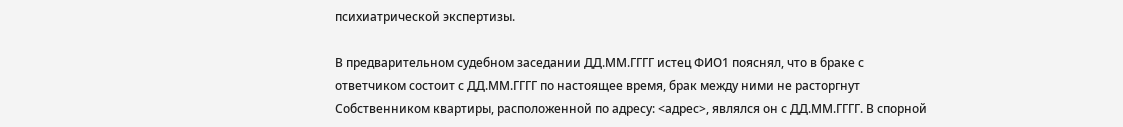психиатрической экспертизы.

В предварительном судебном заседании ДД.ММ.ГГГГ истец ФИО1 пояснял, что в браке с ответчиком состоит с ДД.ММ.ГГГГ по настоящее время, брак между ними не расторгнут Собственником квартиры, расположенной по адресу: <адрес>, являлся он с ДД.ММ.ГГГГ. В спорной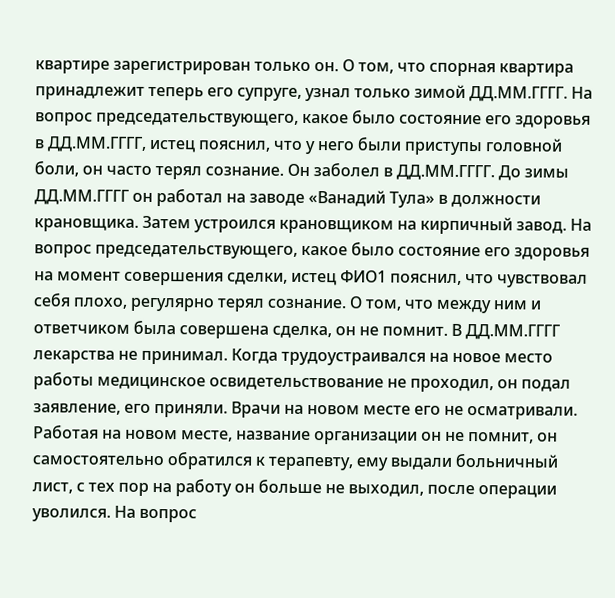квартире зарегистрирован только он. О том, что спорная квартира принадлежит теперь его супруге, узнал только зимой ДД.ММ.ГГГГ. На вопрос председательствующего, какое было состояние его здоровья в ДД.ММ.ГГГГ, истец пояснил, что у него были приступы головной боли, он часто терял сознание. Он заболел в ДД.ММ.ГГГГ. До зимы ДД.ММ.ГГГГ он работал на заводе «Ванадий Тула» в должности крановщика. Затем устроился крановщиком на кирпичный завод. На вопрос председательствующего, какое было состояние его здоровья на момент совершения сделки, истец ФИО1 пояснил, что чувствовал себя плохо, регулярно терял сознание. О том, что между ним и ответчиком была совершена сделка, он не помнит. В ДД.ММ.ГГГГ лекарства не принимал. Когда трудоустраивался на новое место работы медицинское освидетельствование не проходил, он подал заявление, его приняли. Врачи на новом месте его не осматривали. Работая на новом месте, название организации он не помнит, он самостоятельно обратился к терапевту, ему выдали больничный лист, с тех пор на работу он больше не выходил, после операции уволился. На вопрос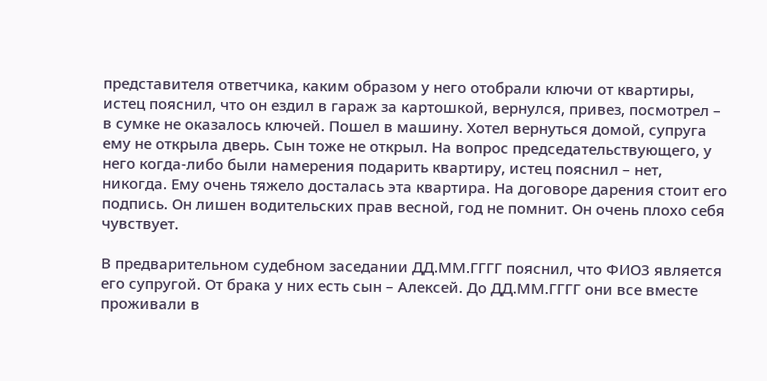представителя ответчика, каким образом у него отобрали ключи от квартиры, истец пояснил, что он ездил в гараж за картошкой, вернулся, привез, посмотрел – в сумке не оказалось ключей. Пошел в машину. Хотел вернуться домой, супруга ему не открыла дверь. Сын тоже не открыл. На вопрос председательствующего, у него когда-либо были намерения подарить квартиру, истец пояснил – нет, никогда. Ему очень тяжело досталась эта квартира. На договоре дарения стоит его подпись. Он лишен водительских прав весной, год не помнит. Он очень плохо себя чувствует.

В предварительном судебном заседании ДД.ММ.ГГГГ пояснил, что ФИО3 является его супругой. От брака у них есть сын – Алексей. До ДД.ММ.ГГГГ они все вместе проживали в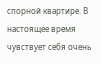спорной квартире. В настоящее время чувствует себя очень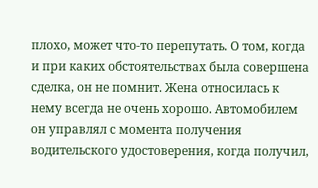плохо, может что-то перепутать. О том, когда и при каких обстоятельствах была совершена сделка, он не помнит. Жена относилась к нему всегда не очень хорошо. Автомобилем он управлял с момента получения водительского удостоверения, когда получил,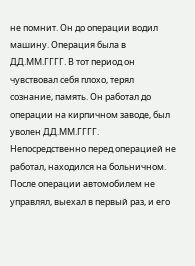не помнит. Он до операции водил машину. Операция была в ДД.ММ.ГГГГ. В тот период он чувствовал себя плохо, терял сознание, память. Он работал до операции на кирпичном заводе, был уволен ДД.ММ.ГГГГ. Непосредственно перед операцией не работал, находился на больничном. После операции автомобилем не управлял, выехал в первый раз, и его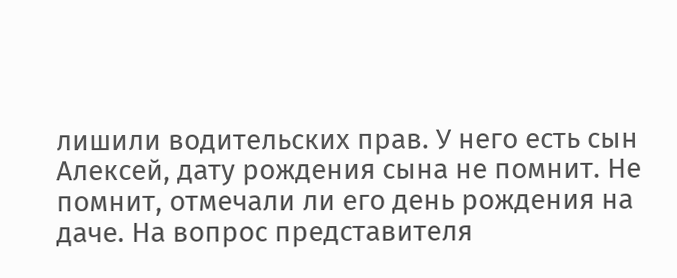лишили водительских прав. У него есть сын Алексей, дату рождения сына не помнит. Не помнит, отмечали ли его день рождения на даче. На вопрос представителя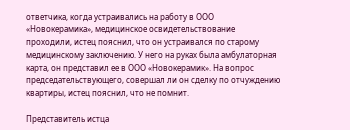ответчика, когда устраивались на работу в ООО «Новокерамика», медицинское освидетельствование проходили, истец пояснил, что он устраивался по старому медицинскому заключению. У него на руках была амбулаторная карта, он представил ее в ООО «Новокерамик». На вопрос председательствующего, совершал ли он сделку по отчуждению квартиры, истец пояснил, что не помнит.

Представитель истца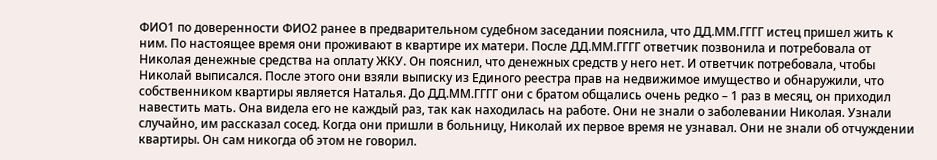ФИО1 по доверенности ФИО2 ранее в предварительном судебном заседании пояснила, что ДД.ММ.ГГГГ истец пришел жить к ним. По настоящее время они проживают в квартире их матери. После ДД.ММ.ГГГГ ответчик позвонила и потребовала от Николая денежные средства на оплату ЖКУ. Он пояснил, что денежных средств у него нет. И ответчик потребовала, чтобы Николай выписался. После этого они взяли выписку из Единого реестра прав на недвижимое имущество и обнаружили, что собственником квартиры является Наталья. До ДД.ММ.ГГГГ они с братом общались очень редко – 1 раз в месяц, он приходил навестить мать. Она видела его не каждый раз, так как находилась на работе. Они не знали о заболевании Николая. Узнали случайно, им рассказал сосед. Когда они пришли в больницу, Николай их первое время не узнавал. Они не знали об отчуждении квартиры. Он сам никогда об этом не говорил.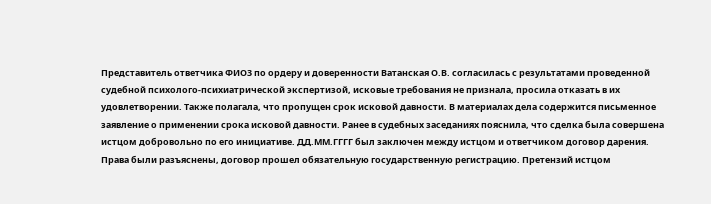Представитель ответчика ФИО3 по ордеру и доверенности Ватанская О.В. согласилась с результатами проведенной судебной психолого-психиатрической экспертизой, исковые требования не признала, просила отказать в их удовлетворении. Также полагала, что пропущен срок исковой давности. В материалах дела содержится письменное заявление о применении срока исковой давности. Ранее в судебных заседаниях пояснила, что сделка была совершена истцом добровольно по его инициативе. ДД.ММ.ГГГГ был заключен между истцом и ответчиком договор дарения. Права были разъяснены, договор прошел обязательную государственную регистрацию. Претензий истцом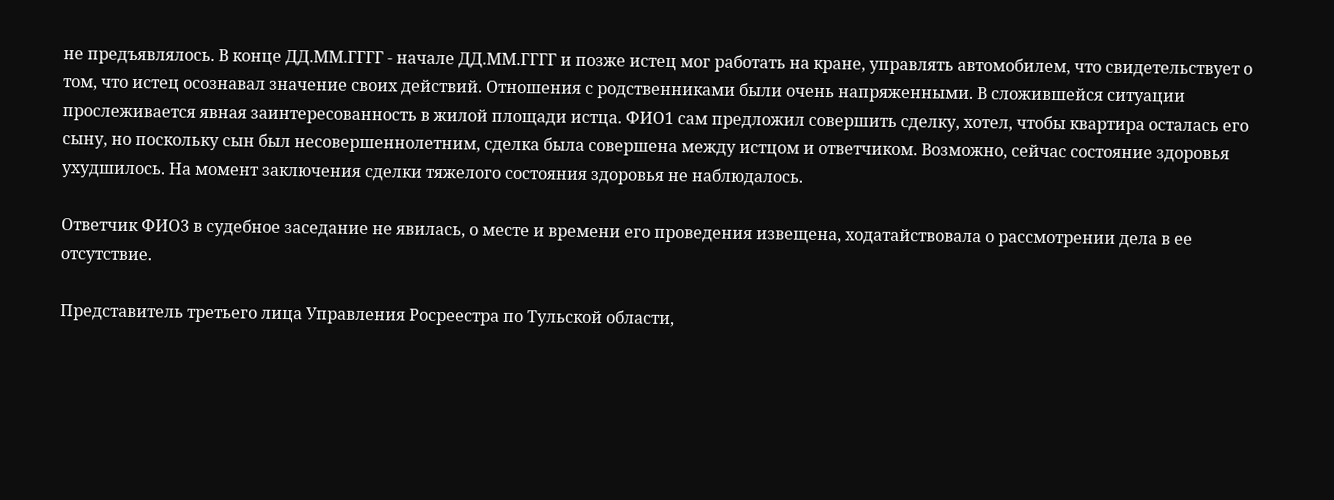не предъявлялось. В конце ДД.ММ.ГГГГ - начале ДД.ММ.ГГГГ и позже истец мог работать на кране, управлять автомобилем, что свидетельствует о том, что истец осознавал значение своих действий. Отношения с родственниками были очень напряженными. В сложившейся ситуации прослеживается явная заинтересованность в жилой площади истца. ФИО1 сам предложил совершить сделку, хотел, чтобы квартира осталась его сыну, но поскольку сын был несовершеннолетним, сделка была совершена между истцом и ответчиком. Возможно, сейчас состояние здоровья ухудшилось. На момент заключения сделки тяжелого состояния здоровья не наблюдалось.

Ответчик ФИО3 в судебное заседание не явилась, о месте и времени его проведения извещена, ходатайствовала о рассмотрении дела в ее отсутствие.

Представитель третьего лица Управления Росреестра по Тульской области,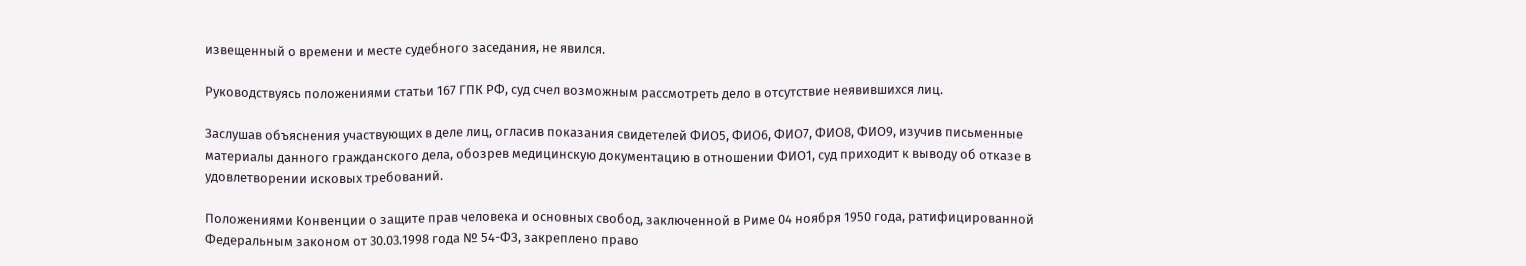извещенный о времени и месте судебного заседания, не явился.

Руководствуясь положениями статьи 167 ГПК РФ, суд счел возможным рассмотреть дело в отсутствие неявившихся лиц.

Заслушав объяснения участвующих в деле лиц, огласив показания свидетелей ФИО5, ФИО6, ФИО7, ФИО8, ФИО9, изучив письменные материалы данного гражданского дела, обозрев медицинскую документацию в отношении ФИО1, суд приходит к выводу об отказе в удовлетворении исковых требований.

Положениями Конвенции о защите прав человека и основных свобод, заключенной в Риме 04 ноября 1950 года, ратифицированной Федеральным законом от 30.03.1998 года № 54-ФЗ, закреплено право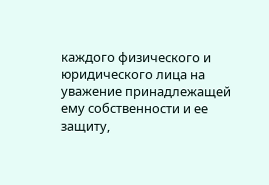каждого физического и юридического лица на уважение принадлежащей ему собственности и ее защиту,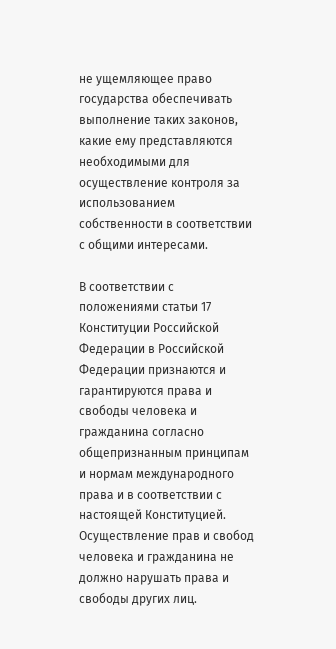не ущемляющее право государства обеспечивать выполнение таких законов, какие ему представляются необходимыми для осуществление контроля за использованием собственности в соответствии с общими интересами.

В соответствии с положениями статьи 17 Конституции Российской Федерации в Российской Федерации признаются и гарантируются права и свободы человека и гражданина согласно общепризнанным принципам и нормам международного права и в соответствии с настоящей Конституцией. Осуществление прав и свобод человека и гражданина не должно нарушать права и свободы других лиц.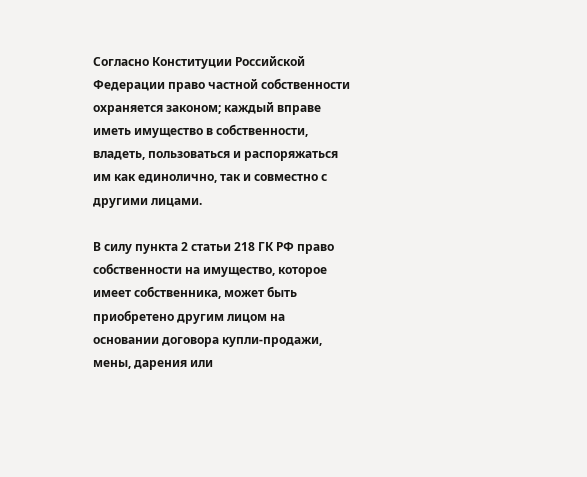Согласно Конституции Российской Федерации право частной собственности охраняется законом; каждый вправе иметь имущество в собственности, владеть, пользоваться и распоряжаться им как единолично, так и совместно с другими лицами.

В силу пункта 2 статьи 218 ГК РФ право собственности на имущество, которое имеет собственника, может быть приобретено другим лицом на основании договора купли-продажи, мены, дарения или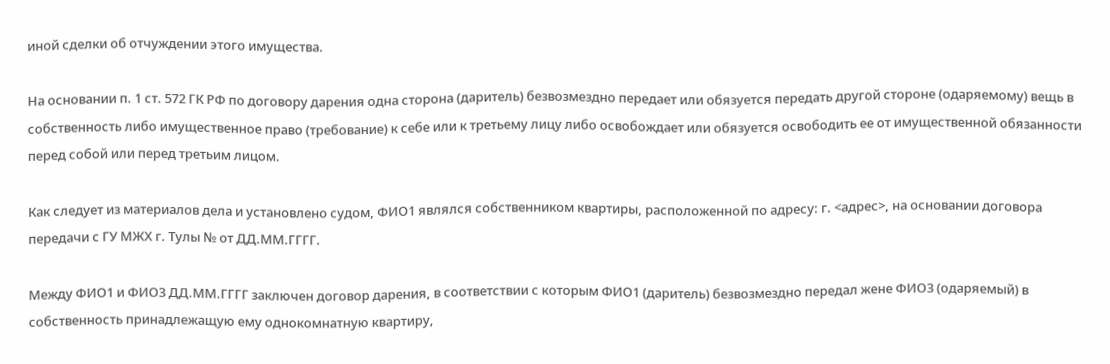иной сделки об отчуждении этого имущества.

На основании п. 1 ст. 572 ГК РФ по договору дарения одна сторона (даритель) безвозмездно передает или обязуется передать другой стороне (одаряемому) вещь в собственность либо имущественное право (требование) к себе или к третьему лицу либо освобождает или обязуется освободить ее от имущественной обязанности перед собой или перед третьим лицом.

Как следует из материалов дела и установлено судом, ФИО1 являлся собственником квартиры, расположенной по адресу: г. <адрес>, на основании договора передачи с ГУ МЖХ г. Тулы № от ДД.ММ.ГГГГ.

Между ФИО1 и ФИО3 ДД.ММ.ГГГГ заключен договор дарения, в соответствии с которым ФИО1 (даритель) безвозмездно передал жене ФИО3 (одаряемый) в собственность принадлежащую ему однокомнатную квартиру,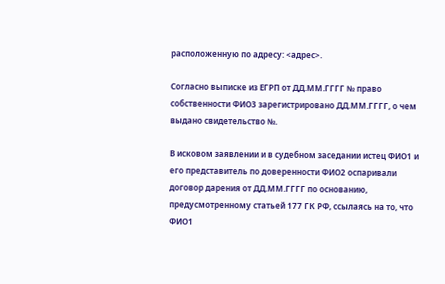расположенную по адресу: <адрес>.

Согласно выписке из ЕГРП от ДД.ММ.ГГГГ № право собственности ФИО3 зарегистрировано ДД.ММ.ГГГГ, о чем выдано свидетельство №.

В исковом заявлении и в судебном заседании истец ФИО1 и его представитель по доверенности ФИО2 оспаривали договор дарения от ДД.ММ.ГГГГ по основанию, предусмотренному статьей 177 ГК РФ, ссылаясь на то, что ФИО1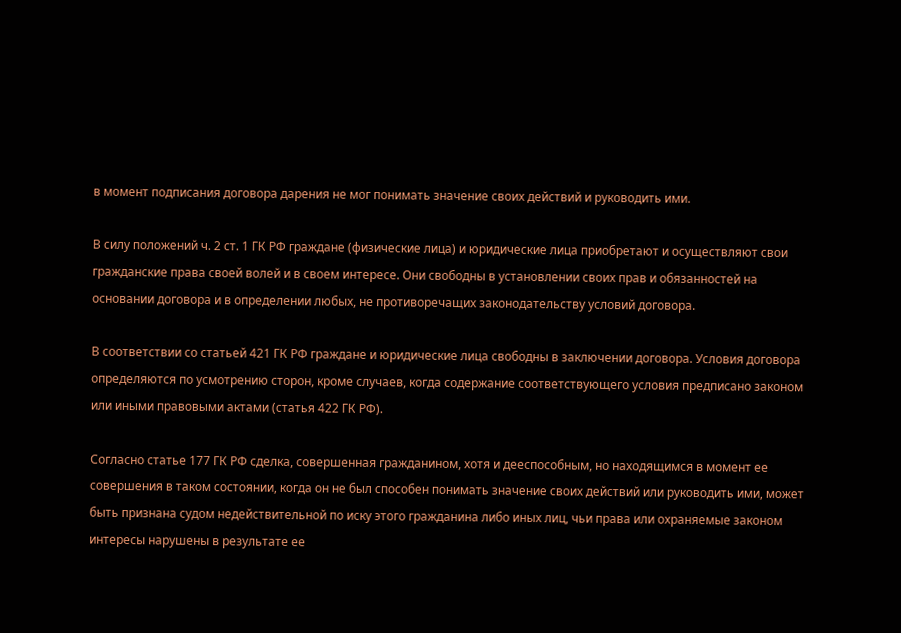в момент подписания договора дарения не мог понимать значение своих действий и руководить ими.

В силу положений ч. 2 ст. 1 ГК РФ граждане (физические лица) и юридические лица приобретают и осуществляют свои гражданские права своей волей и в своем интересе. Они свободны в установлении своих прав и обязанностей на основании договора и в определении любых, не противоречащих законодательству условий договора.

В соответствии со статьей 421 ГК РФ граждане и юридические лица свободны в заключении договора. Условия договора определяются по усмотрению сторон, кроме случаев, когда содержание соответствующего условия предписано законом или иными правовыми актами (статья 422 ГК РФ).

Согласно статье 177 ГК РФ сделка, совершенная гражданином, хотя и дееспособным, но находящимся в момент ее совершения в таком состоянии, когда он не был способен понимать значение своих действий или руководить ими, может быть признана судом недействительной по иску этого гражданина либо иных лиц, чьи права или охраняемые законом интересы нарушены в результате ее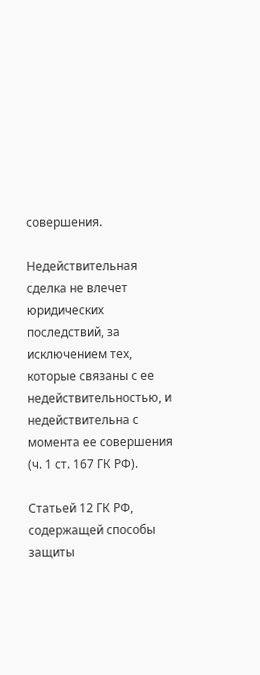совершения.

Недействительная сделка не влечет юридических последствий, за исключением тех, которые связаны с ее недействительностью, и недействительна с момента ее совершения (ч. 1 ст. 167 ГК РФ).

Статьей 12 ГК РФ, содержащей способы защиты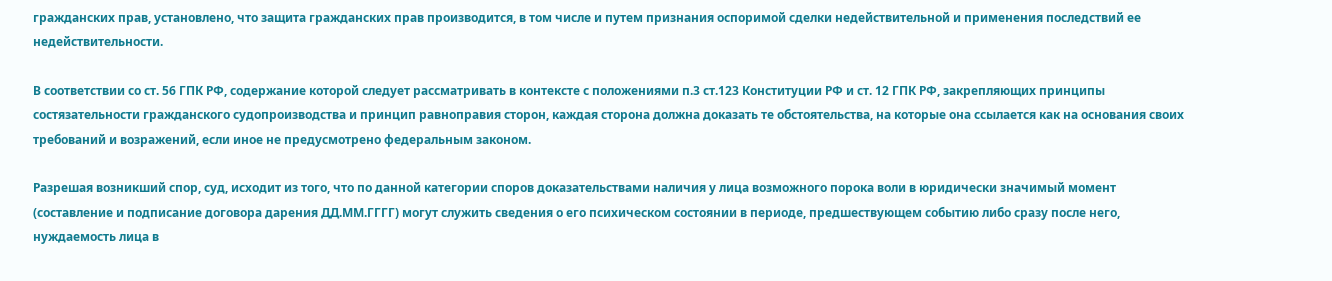гражданских прав, установлено, что защита гражданских прав производится, в том числе и путем признания оспоримой сделки недействительной и применения последствий ее недействительности.

В соответствии со ст. 56 ГПК РФ, содержание которой следует рассматривать в контексте с положениями п.3 ст.123 Конституции РФ и ст. 12 ГПК РФ, закрепляющих принципы состязательности гражданского судопроизводства и принцип равноправия сторон, каждая сторона должна доказать те обстоятельства, на которые она ссылается как на основания своих требований и возражений, если иное не предусмотрено федеральным законом.

Разрешая возникший спор, суд, исходит из того, что по данной категории споров доказательствами наличия у лица возможного порока воли в юридически значимый момент (составление и подписание договора дарения ДД.ММ.ГГГГ) могут служить сведения о его психическом состоянии в периоде, предшествующем событию либо сразу после него, нуждаемость лица в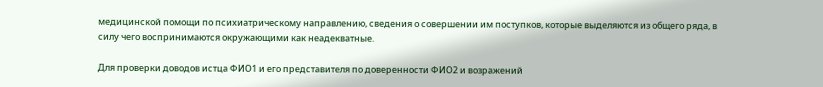медицинской помощи по психиатрическому направлению, сведения о совершении им поступков, которые выделяются из общего ряда, в силу чего воспринимаются окружающими как неадекватные.

Для проверки доводов истца ФИО1 и его представителя по доверенности ФИО2 и возражений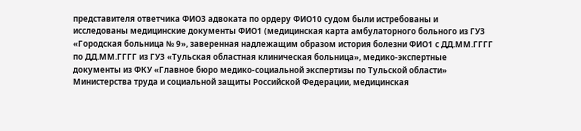представителя ответчика ФИО3 адвоката по ордеру ФИО10 судом были истребованы и исследованы медицинские документы ФИО1 (медицинская карта амбулаторного больного из ГУЗ «Городская больница № 9», заверенная надлежащим образом история болезни ФИО1 с ДД.ММ.ГГГГ по ДД.ММ.ГГГГ из ГУЗ «Тульская областная клиническая больница», медико-экспертные документы из ФКУ «Главное бюро медико-социальной экспертизы по Тульской области» Министерства труда и социальной защиты Российской Федерации, медицинская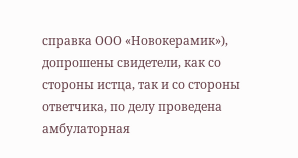справка ООО «Новокерамик»), допрошены свидетели, как со стороны истца, так и со стороны ответчика, по делу проведена амбулаторная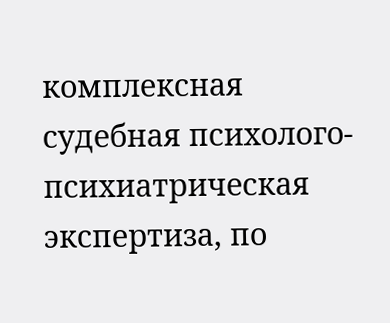комплексная судебная психолого-психиатрическая экспертиза, по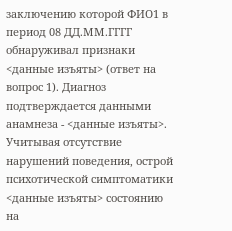заключению которой ФИО1 в период 08 ДД.ММ.ГГГГ обнаруживал признаки <данные изъяты> (ответ на вопрос 1). Диагноз подтверждается данными анамнеза - <данные изъяты>. Учитывая отсутствие нарушений поведения, острой психотической симптоматики <данные изъяты> состоянию на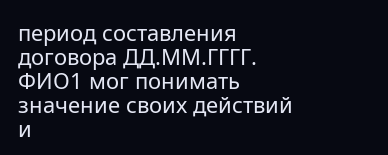период составления договора ДД.ММ.ГГГГ. ФИО1 мог понимать значение своих действий и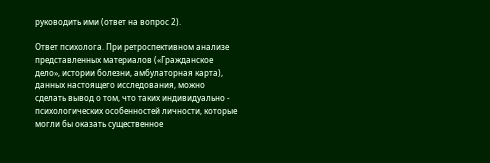руководить ими (ответ на вопрос 2).

Ответ психолога. При ретроспективном анализе представленных материалов («Гражданское дело», истории болезни, амбулаторная карта), данных настоящего исследования, можно сделать вывод о том, что таких индивидуально - психологических особенностей личности, которые могли бы оказать существенное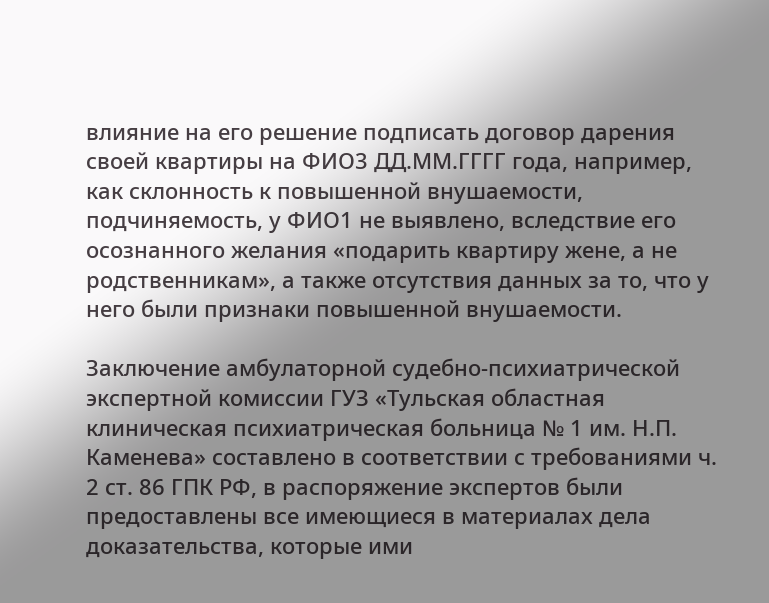влияние на его решение подписать договор дарения своей квартиры на ФИО3 ДД.ММ.ГГГГ года, например, как склонность к повышенной внушаемости, подчиняемость, у ФИО1 не выявлено, вследствие его осознанного желания «подарить квартиру жене, а не родственникам», а также отсутствия данных за то, что у него были признаки повышенной внушаемости.

Заключение амбулаторной судебно-психиатрической экспертной комиссии ГУЗ «Тульская областная клиническая психиатрическая больница № 1 им. Н.П. Каменева» составлено в соответствии с требованиями ч. 2 ст. 86 ГПК РФ, в распоряжение экспертов были предоставлены все имеющиеся в материалах дела доказательства, которые ими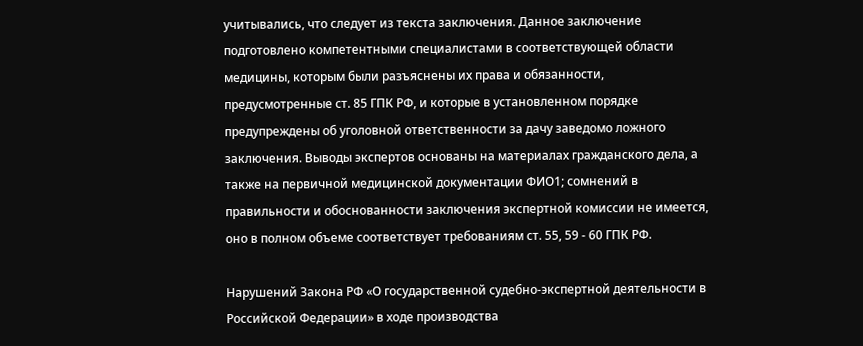учитывались, что следует из текста заключения. Данное заключение подготовлено компетентными специалистами в соответствующей области медицины, которым были разъяснены их права и обязанности, предусмотренные ст. 85 ГПК РФ, и которые в установленном порядке предупреждены об уголовной ответственности за дачу заведомо ложного заключения. Выводы экспертов основаны на материалах гражданского дела, а также на первичной медицинской документации ФИО1; сомнений в правильности и обоснованности заключения экспертной комиссии не имеется, оно в полном объеме соответствует требованиям ст. 55, 59 - 60 ГПК РФ.

Нарушений Закона РФ «О государственной судебно-экспертной деятельности в Российской Федерации» в ходе производства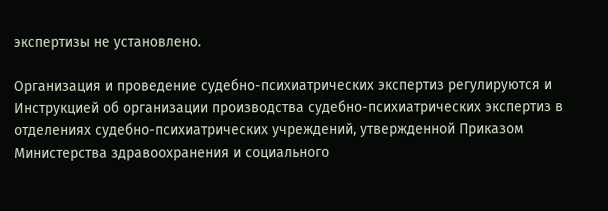экспертизы не установлено.

Организация и проведение судебно-психиатрических экспертиз регулируются и Инструкцией об организации производства судебно-психиатрических экспертиз в отделениях судебно-психиатрических учреждений, утвержденной Приказом Министерства здравоохранения и социального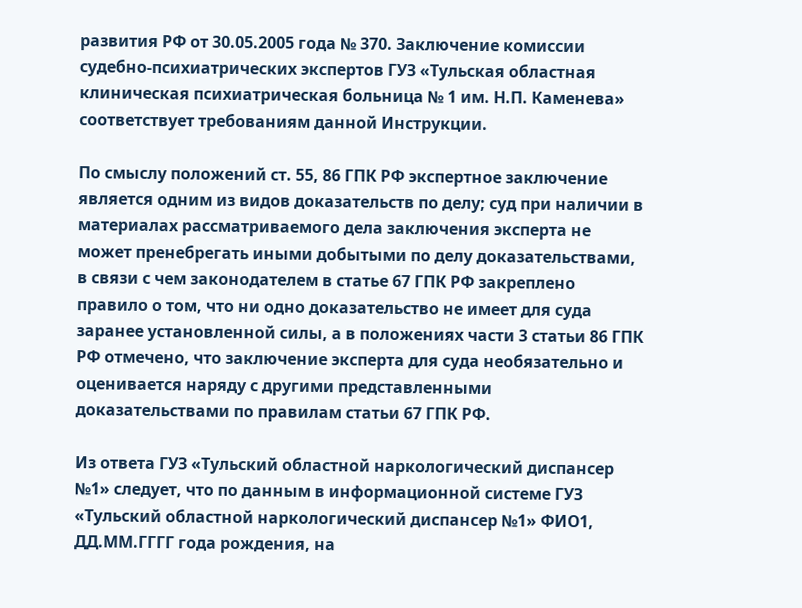развития РФ от 30.05.2005 года № 370. Заключение комиссии судебно-психиатрических экспертов ГУЗ «Тульская областная клиническая психиатрическая больница № 1 им. Н.П. Каменева» соответствует требованиям данной Инструкции.

По смыслу положений ст. 55, 86 ГПК РФ экспертное заключение является одним из видов доказательств по делу; суд при наличии в материалах рассматриваемого дела заключения эксперта не может пренебрегать иными добытыми по делу доказательствами, в связи с чем законодателем в статье 67 ГПК РФ закреплено правило о том, что ни одно доказательство не имеет для суда заранее установленной силы, а в положениях части 3 статьи 86 ГПК РФ отмечено, что заключение эксперта для суда необязательно и оценивается наряду с другими представленными доказательствами по правилам статьи 67 ГПК РФ.

Из ответа ГУЗ «Тульский областной наркологический диспансер №1» следует, что по данным в информационной системе ГУЗ «Тульский областной наркологический диспансер №1» ФИО1, ДД.ММ.ГГГГ года рождения, на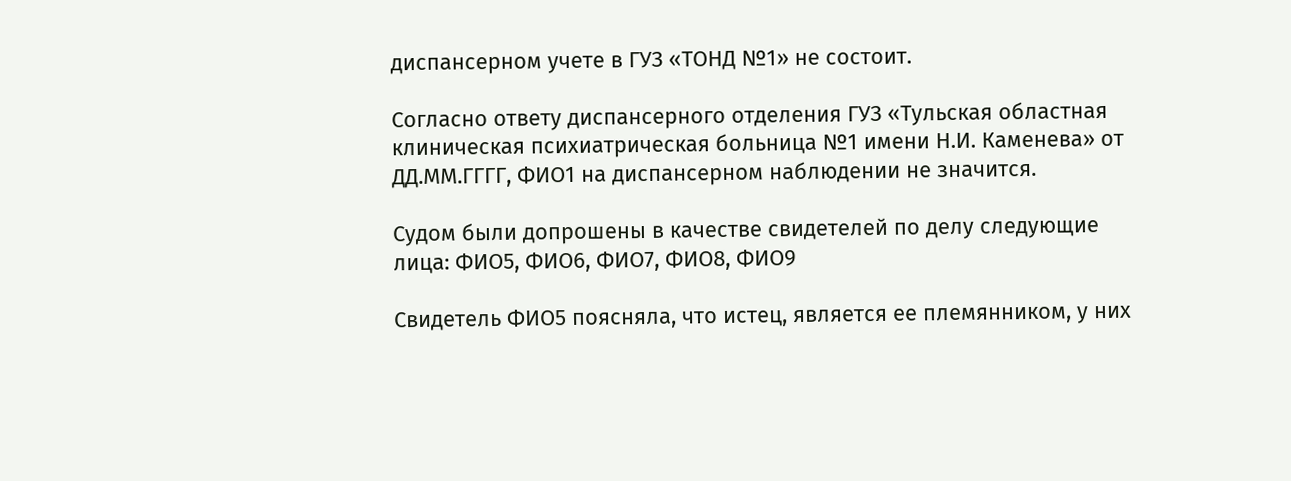диспансерном учете в ГУЗ «ТОНД №1» не состоит.

Согласно ответу диспансерного отделения ГУЗ «Тульская областная клиническая психиатрическая больница №1 имени Н.И. Каменева» от ДД.ММ.ГГГГ, ФИО1 на диспансерном наблюдении не значится.

Судом были допрошены в качестве свидетелей по делу следующие лица: ФИО5, ФИО6, ФИО7, ФИО8, ФИО9

Свидетель ФИО5 поясняла, что истец, является ее племянником, у них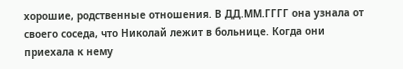хорошие, родственные отношения. В ДД.ММ.ГГГГ она узнала от своего соседа, что Николай лежит в больнице. Когда они приехала к нему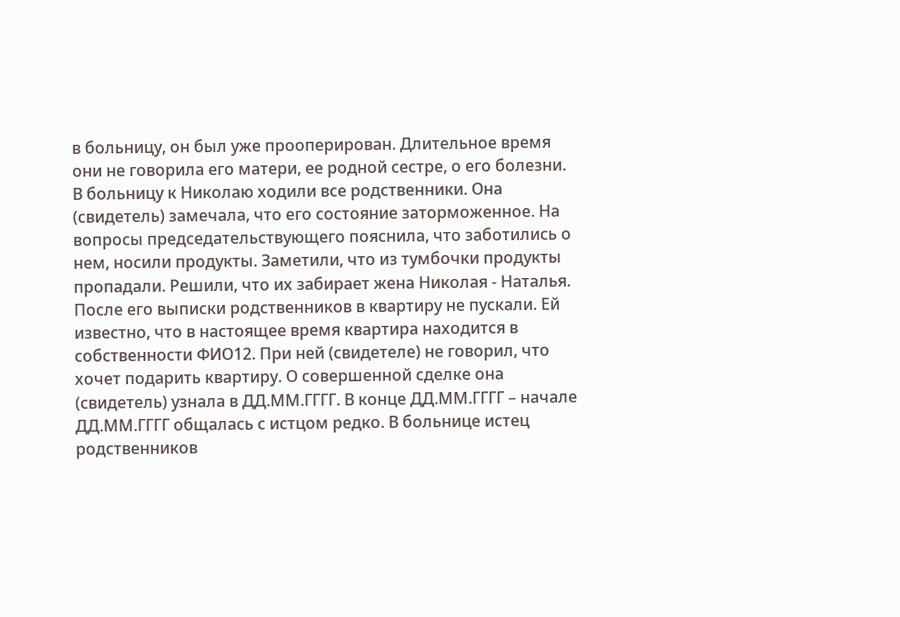в больницу, он был уже прооперирован. Длительное время они не говорила его матери, ее родной сестре, о его болезни. В больницу к Николаю ходили все родственники. Она (свидетель) замечала, что его состояние заторможенное. На вопросы председательствующего пояснила, что заботились о нем, носили продукты. Заметили, что из тумбочки продукты пропадали. Решили, что их забирает жена Николая - Наталья. После его выписки родственников в квартиру не пускали. Ей известно, что в настоящее время квартира находится в собственности ФИО12. При ней (свидетеле) не говорил, что хочет подарить квартиру. О совершенной сделке она (свидетель) узнала в ДД.ММ.ГГГГ. В конце ДД.ММ.ГГГГ – начале ДД.ММ.ГГГГ общалась с истцом редко. В больнице истец родственников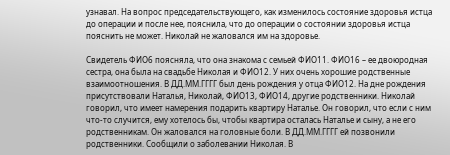узнавал. На вопрос председательствующего, как изменилось состояние здоровья истца до операции и после нее, пояснила, что до операции о состоянии здоровья истца пояснить не может. Николай не жаловался им на здоровье.

Свидетель ФИО6 поясняла, что она знакома с семьей ФИО11. ФИО16 – ее двоюродная сестра, она была на свадьбе Николая и ФИО12. У них очень хорошие родственные взаимоотношения. В ДД.ММ.ГГГГ был день рождения у отца ФИО12. На дне рождения присутствовали Наталья, Николай, ФИО13, ФИО14, другие родственники. Николай говорил, что имеет намерения подарить квартиру Наталье. Он говорил, что если с ним что-то случится, ему хотелось бы, чтобы квартира осталась Наталье и сыну, а не его родственникам. Он жаловался на головные боли. В ДД.ММ.ГГГГ ей позвонили родственники. Сообщили о заболевании Николая. В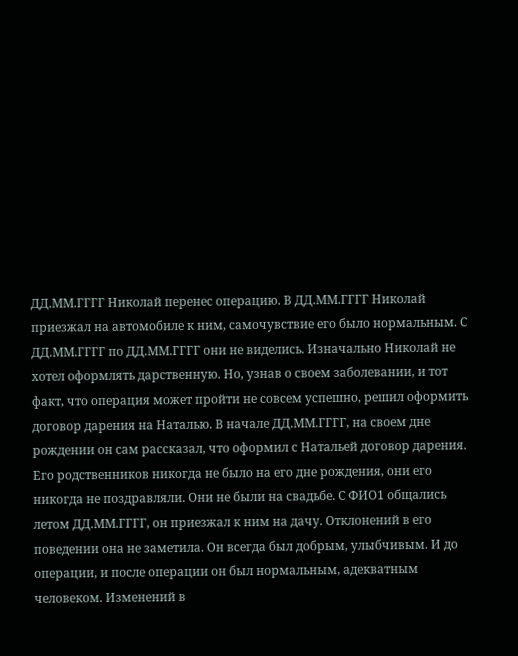ДД.ММ.ГГГГ Николай перенес операцию. В ДД.ММ.ГГГГ Николай приезжал на автомобиле к ним, самочувствие его было нормальным. С ДД.ММ.ГГГГ по ДД.ММ.ГГГГ они не виделись. Изначально Николай не хотел оформлять дарственную. Но, узнав о своем заболевании, и тот факт, что операция может пройти не совсем успешно, решил оформить договор дарения на Наталью. В начале ДД.ММ.ГГГГ, на своем дне рождении он сам рассказал, что оформил с Натальей договор дарения. Его родственников никогда не было на его дне рождения, они его никогда не поздравляли. Они не были на свадьбе. С ФИО1 общались летом ДД.ММ.ГГГГ, он приезжал к ним на дачу. Отклонений в его поведении она не заметила. Он всегда был добрым, улыбчивым. И до операции, и после операции он был нормальным, адекватным человеком. Изменений в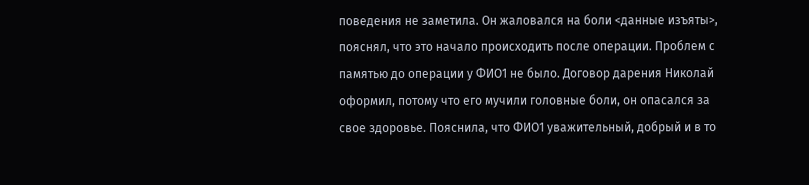поведения не заметила. Он жаловался на боли <данные изъяты>, пояснял, что это начало происходить после операции. Проблем с памятью до операции у ФИО1 не было. Договор дарения Николай оформил, потому что его мучили головные боли, он опасался за свое здоровье. Пояснила, что ФИО1 уважительный, добрый и в то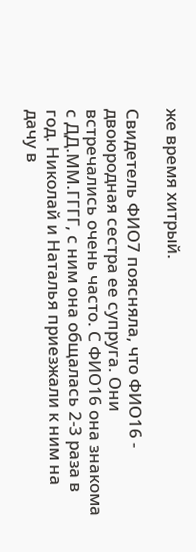же время хитрый.

Свидетель ФИО7 поясняла, что ФИО16 - двоюродная сестра ее супруга. Они встречались очень часто. С ФИО16 она знакома с ДД.ММ.ГГГГ, с ним она общалась 2-3 раза в год. Николай и Наталья приезжали к ним на дачу в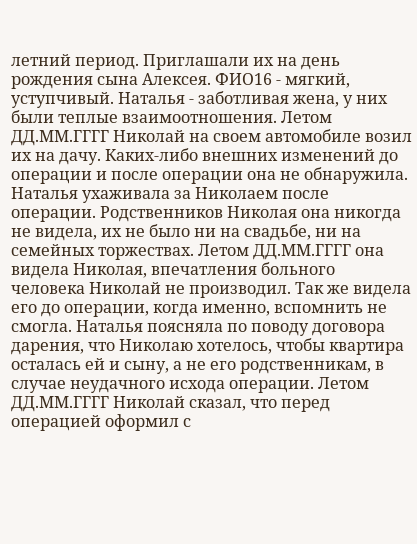летний период. Приглашали их на день рождения сына Алексея. ФИО16 - мягкий, уступчивый. Наталья - заботливая жена, у них были теплые взаимоотношения. Летом ДД.ММ.ГГГГ Николай на своем автомобиле возил их на дачу. Каких-либо внешних изменений до операции и после операции она не обнаружила. Наталья ухаживала за Николаем после операции. Родственников Николая она никогда не видела, их не было ни на свадьбе, ни на семейных торжествах. Летом ДД.ММ.ГГГГ она видела Николая, впечатления больного человека Николай не производил. Так же видела его до операции, когда именно, вспомнить не смогла. Наталья поясняла по поводу договора дарения, что Николаю хотелось, чтобы квартира осталась ей и сыну, а не его родственникам, в случае неудачного исхода операции. Летом ДД.ММ.ГГГГ Николай сказал, что перед операцией оформил с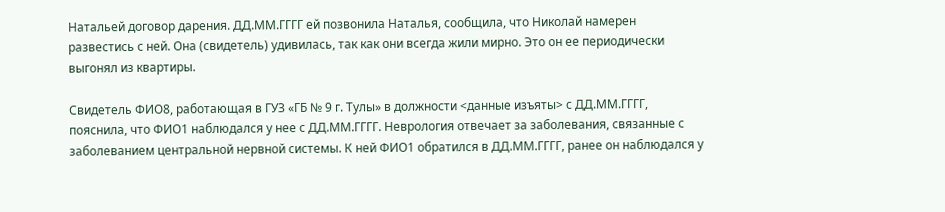Натальей договор дарения. ДД.ММ.ГГГГ ей позвонила Наталья, сообщила, что Николай намерен развестись с ней. Она (свидетель) удивилась, так как они всегда жили мирно. Это он ее периодически выгонял из квартиры.

Свидетель ФИО8, работающая в ГУЗ «ГБ № 9 г. Тулы» в должности <данные изъяты> с ДД.ММ.ГГГГ, пояснила, что ФИО1 наблюдался у нее с ДД.ММ.ГГГГ. Неврология отвечает за заболевания, связанные с заболеванием центральной нервной системы. К ней ФИО1 обратился в ДД.ММ.ГГГГ, ранее он наблюдался у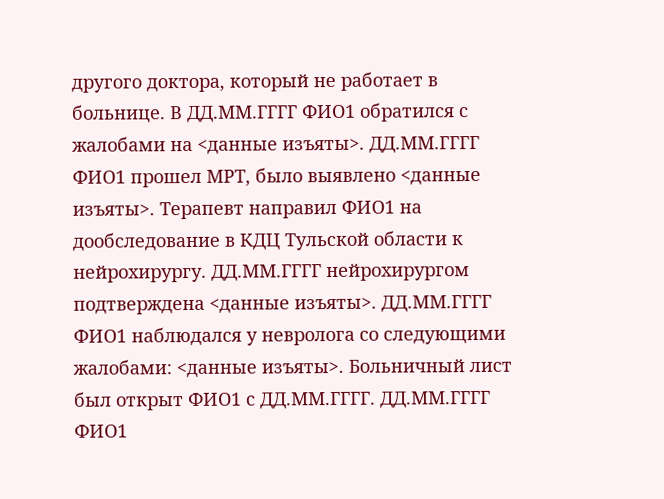другого доктора, который не работает в больнице. В ДД.ММ.ГГГГ ФИО1 обратился с жалобами на <данные изъяты>. ДД.ММ.ГГГГ ФИО1 прошел МРТ, было выявлено <данные изъяты>. Терапевт направил ФИО1 на дообследование в КДЦ Тульской области к нейрохирургу. ДД.ММ.ГГГГ нейрохирургом подтверждена <данные изъяты>. ДД.ММ.ГГГГ ФИО1 наблюдался у невролога со следующими жалобами: <данные изъяты>. Больничный лист был открыт ФИО1 с ДД.ММ.ГГГГ. ДД.ММ.ГГГГ ФИО1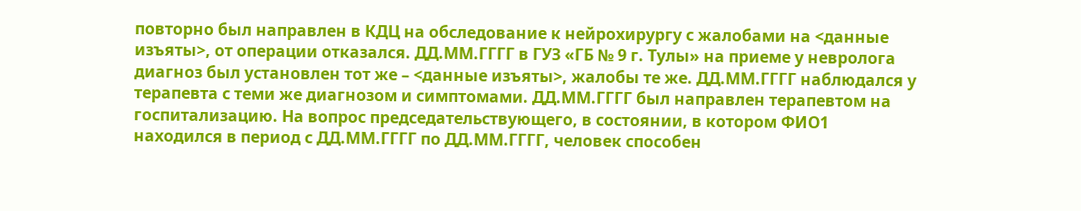повторно был направлен в КДЦ на обследование к нейрохирургу с жалобами на <данные изъяты>, от операции отказался. ДД.ММ.ГГГГ в ГУЗ «ГБ № 9 г. Тулы» на приеме у невролога диагноз был установлен тот же – <данные изъяты>, жалобы те же. ДД.ММ.ГГГГ наблюдался у терапевта с теми же диагнозом и симптомами. ДД.ММ.ГГГГ был направлен терапевтом на госпитализацию. На вопрос председательствующего, в состоянии, в котором ФИО1 находился в период с ДД.ММ.ГГГГ по ДД.ММ.ГГГГ, человек способен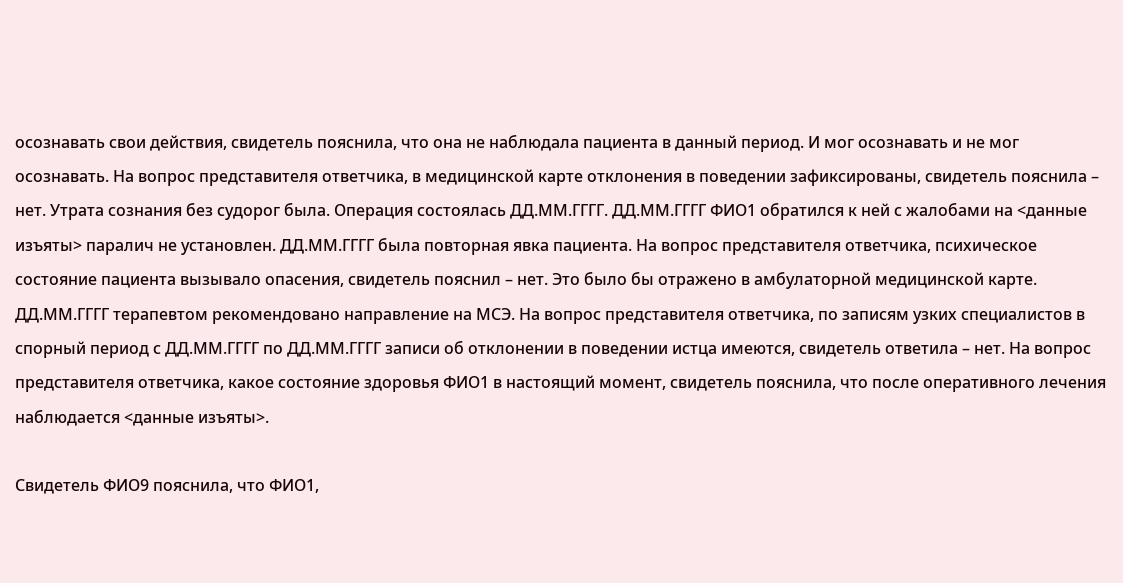осознавать свои действия, свидетель пояснила, что она не наблюдала пациента в данный период. И мог осознавать и не мог осознавать. На вопрос представителя ответчика, в медицинской карте отклонения в поведении зафиксированы, свидетель пояснила – нет. Утрата сознания без судорог была. Операция состоялась ДД.ММ.ГГГГ. ДД.ММ.ГГГГ ФИО1 обратился к ней с жалобами на <данные изъяты> паралич не установлен. ДД.ММ.ГГГГ была повторная явка пациента. На вопрос представителя ответчика, психическое состояние пациента вызывало опасения, свидетель пояснил – нет. Это было бы отражено в амбулаторной медицинской карте. ДД.ММ.ГГГГ терапевтом рекомендовано направление на МСЭ. На вопрос представителя ответчика, по записям узких специалистов в спорный период с ДД.ММ.ГГГГ по ДД.ММ.ГГГГ записи об отклонении в поведении истца имеются, свидетель ответила – нет. На вопрос представителя ответчика, какое состояние здоровья ФИО1 в настоящий момент, свидетель пояснила, что после оперативного лечения наблюдается <данные изъяты>.

Свидетель ФИО9 пояснила, что ФИО1,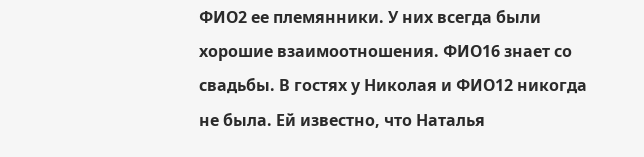ФИО2 ее племянники. У них всегда были хорошие взаимоотношения. ФИО16 знает со свадьбы. В гостях у Николая и ФИО12 никогда не была. Ей известно, что Наталья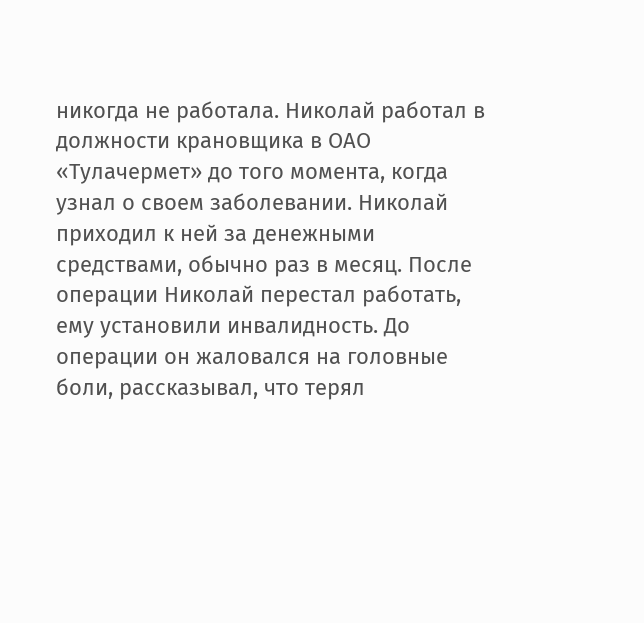никогда не работала. Николай работал в должности крановщика в ОАО «Тулачермет» до того момента, когда узнал о своем заболевании. Николай приходил к ней за денежными средствами, обычно раз в месяц. После операции Николай перестал работать, ему установили инвалидность. До операции он жаловался на головные боли, рассказывал, что терял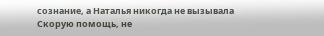сознание, а Наталья никогда не вызывала Скорую помощь, не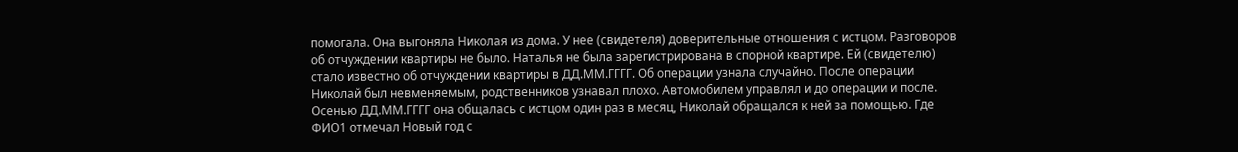помогала. Она выгоняла Николая из дома. У нее (свидетеля) доверительные отношения с истцом. Разговоров об отчуждении квартиры не было. Наталья не была зарегистрирована в спорной квартире. Ей (свидетелю) стало известно об отчуждении квартиры в ДД.ММ.ГГГГ. Об операции узнала случайно. После операции Николай был невменяемым, родственников узнавал плохо. Автомобилем управлял и до операции и после. Осенью ДД.ММ.ГГГГ она общалась с истцом один раз в месяц, Николай обращался к ней за помощью. Где ФИО1 отмечал Новый год с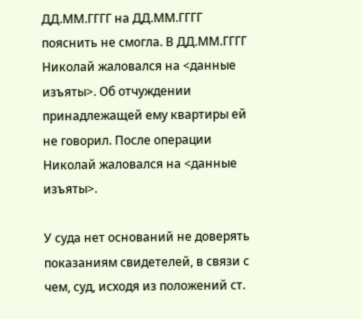ДД.ММ.ГГГГ на ДД.ММ.ГГГГ пояснить не смогла. В ДД.ММ.ГГГГ Николай жаловался на <данные изъяты>. Об отчуждении принадлежащей ему квартиры ей не говорил. После операции Николай жаловался на <данные изъяты>.

У суда нет оснований не доверять показаниям свидетелей, в связи с чем, суд, исходя из положений ст.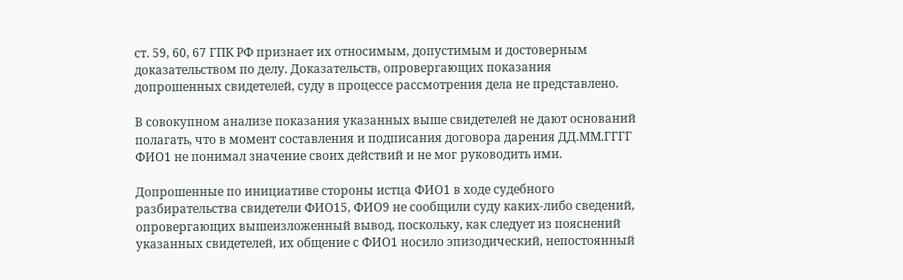ст. 59, 60, 67 ГПК РФ признает их относимым, допустимым и достоверным доказательством по делу. Доказательств, опровергающих показания допрошенных свидетелей, суду в процессе рассмотрения дела не представлено.

В совокупном анализе показания указанных выше свидетелей не дают оснований полагать, что в момент составления и подписания договора дарения ДД.ММ.ГГГГ ФИО1 не понимал значение своих действий и не мог руководить ими.

Допрошенные по инициативе стороны истца ФИО1 в ходе судебного разбирательства свидетели ФИО15, ФИО9 не сообщили суду каких-либо сведений, опровергающих вышеизложенный вывод, поскольку, как следует из пояснений указанных свидетелей, их общение с ФИО1 носило эпизодический, непостоянный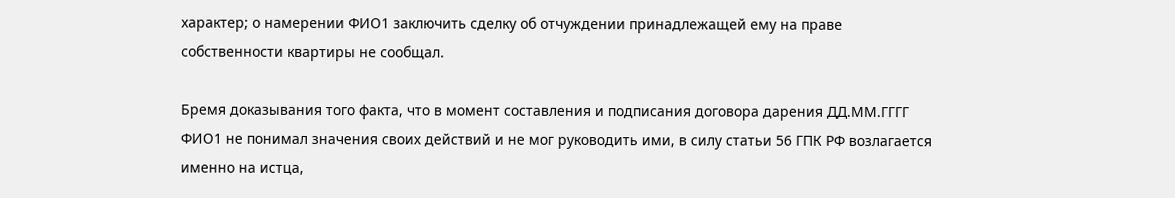характер; о намерении ФИО1 заключить сделку об отчуждении принадлежащей ему на праве собственности квартиры не сообщал.

Бремя доказывания того факта, что в момент составления и подписания договора дарения ДД.ММ.ГГГГ ФИО1 не понимал значения своих действий и не мог руководить ими, в силу статьи 56 ГПК РФ возлагается именно на истца,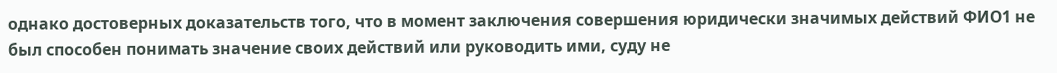однако достоверных доказательств того, что в момент заключения совершения юридически значимых действий ФИО1 не был способен понимать значение своих действий или руководить ими, суду не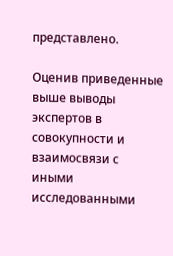представлено.

Оценив приведенные выше выводы экспертов в совокупности и взаимосвязи с иными исследованными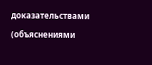доказательствами (объяснениями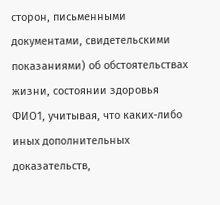сторон, письменными документами, свидетельскими показаниями) об обстоятельствах жизни, состоянии здоровья ФИО1, учитывая, что каких-либо иных дополнительных доказательств,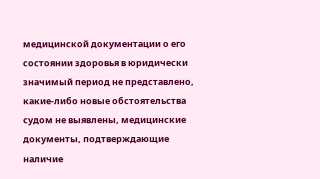медицинской документации о его состоянии здоровья в юридически значимый период не представлено, какие-либо новые обстоятельства судом не выявлены, медицинские документы, подтверждающие наличие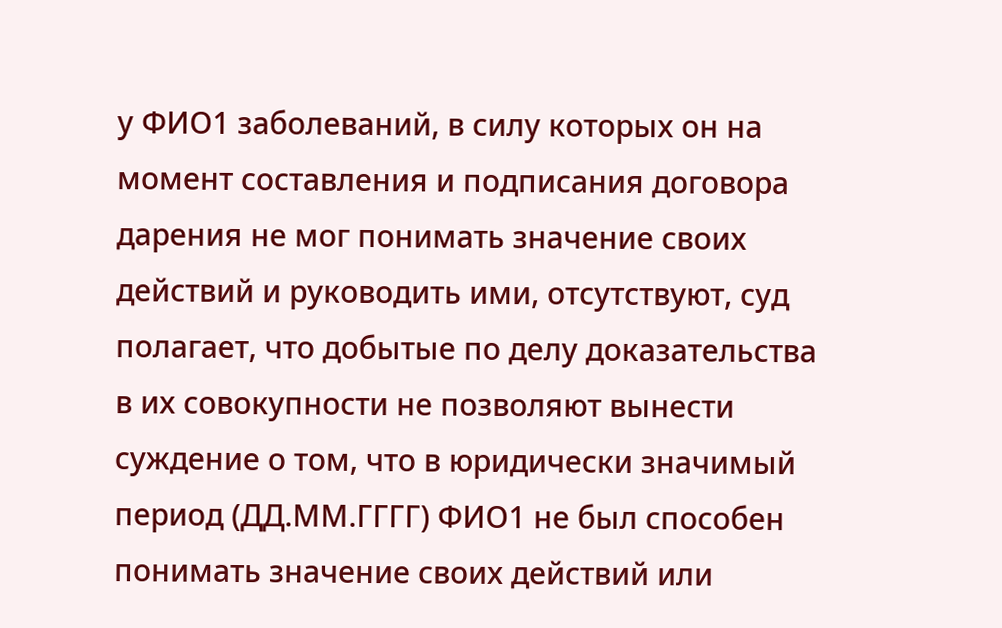у ФИО1 заболеваний, в силу которых он на момент составления и подписания договора дарения не мог понимать значение своих действий и руководить ими, отсутствуют, суд полагает, что добытые по делу доказательства в их совокупности не позволяют вынести суждение о том, что в юридически значимый период (ДД.ММ.ГГГГ) ФИО1 не был способен понимать значение своих действий или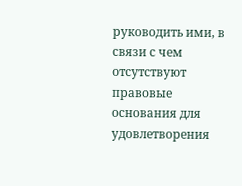руководить ими, в связи с чем отсутствуют правовые основания для удовлетворения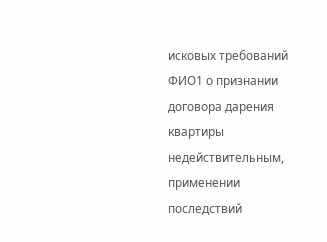исковых требований ФИО1 о признании договора дарения квартиры недействительным, применении последствий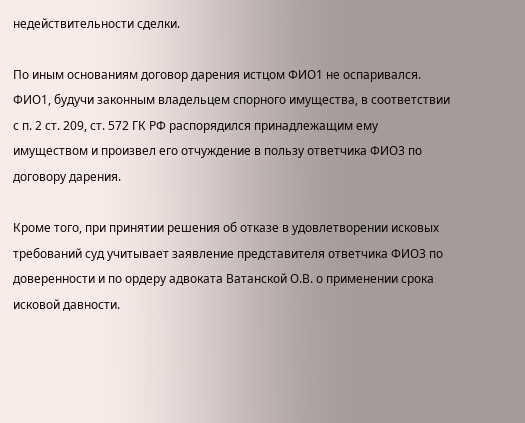недействительности сделки.

По иным основаниям договор дарения истцом ФИО1 не оспаривался. ФИО1, будучи законным владельцем спорного имущества, в соответствии с п. 2 ст. 209, ст. 572 ГК РФ распорядился принадлежащим ему имуществом и произвел его отчуждение в пользу ответчика ФИО3 по договору дарения.

Кроме того, при принятии решения об отказе в удовлетворении исковых требований суд учитывает заявление представителя ответчика ФИО3 по доверенности и по ордеру адвоката Ватанской О.В. о применении срока исковой давности.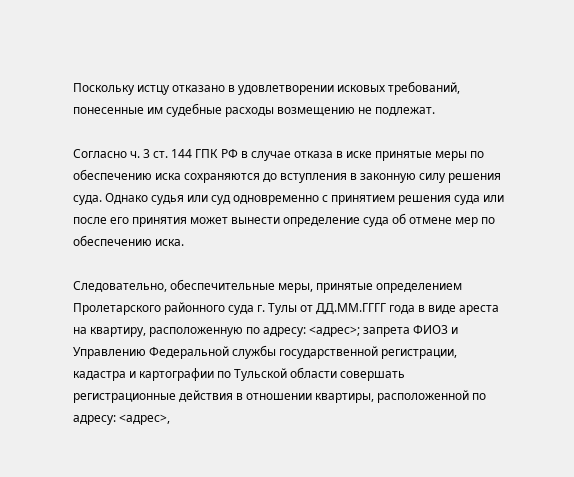Поскольку истцу отказано в удовлетворении исковых требований, понесенные им судебные расходы возмещению не подлежат.

Согласно ч. 3 ст. 144 ГПК РФ в случае отказа в иске принятые меры по обеспечению иска сохраняются до вступления в законную силу решения суда. Однако судья или суд одновременно с принятием решения суда или после его принятия может вынести определение суда об отмене мер по обеспечению иска.

Следовательно, обеспечительные меры, принятые определением Пролетарского районного суда г. Тулы от ДД.ММ.ГГГГ года в виде ареста на квартиру, расположенную по адресу: <адрес>; запрета ФИО3 и Управлению Федеральной службы государственной регистрации, кадастра и картографии по Тульской области совершать регистрационные действия в отношении квартиры, расположенной по адресу: <адрес>,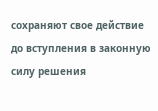сохраняют свое действие до вступления в законную силу решения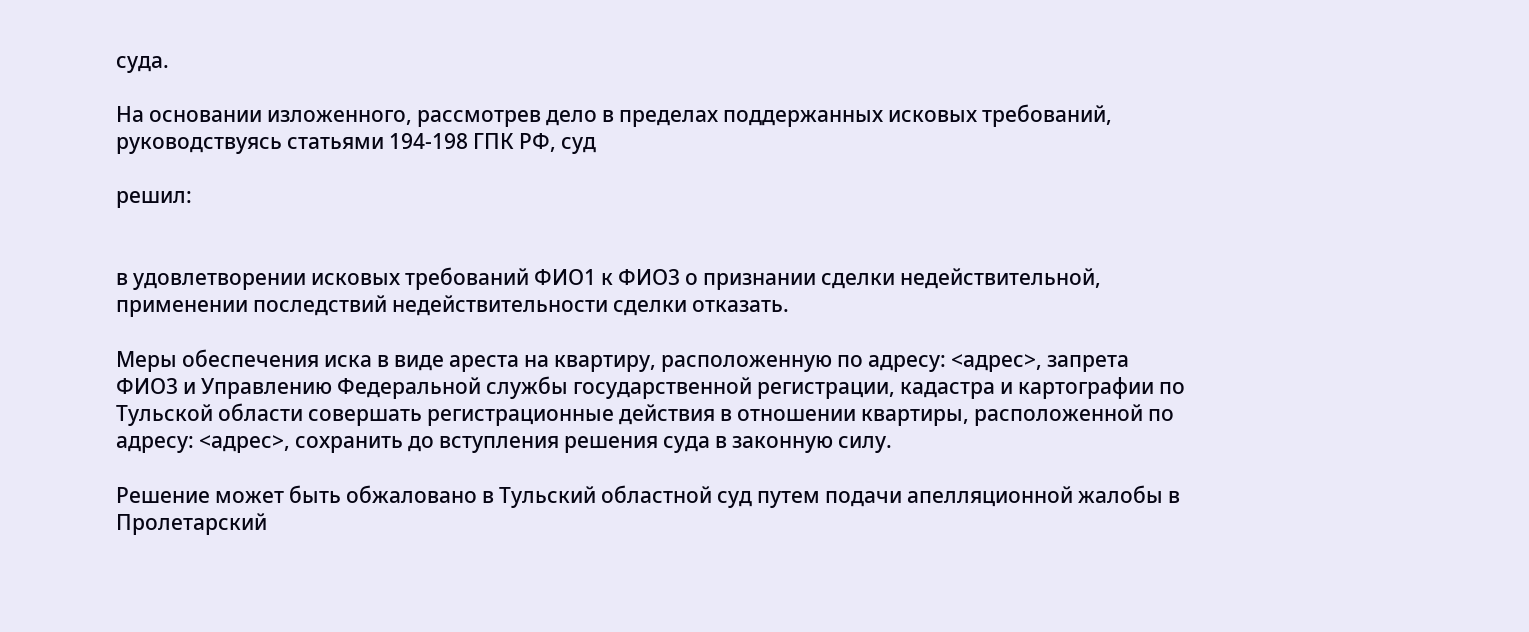суда.

На основании изложенного, рассмотрев дело в пределах поддержанных исковых требований, руководствуясь статьями 194-198 ГПК РФ, суд

решил:


в удовлетворении исковых требований ФИО1 к ФИО3 о признании сделки недействительной, применении последствий недействительности сделки отказать.

Меры обеспечения иска в виде ареста на квартиру, расположенную по адресу: <адрес>, запрета ФИО3 и Управлению Федеральной службы государственной регистрации, кадастра и картографии по Тульской области совершать регистрационные действия в отношении квартиры, расположенной по адресу: <адрес>, сохранить до вступления решения суда в законную силу.

Решение может быть обжаловано в Тульский областной суд путем подачи апелляционной жалобы в Пролетарский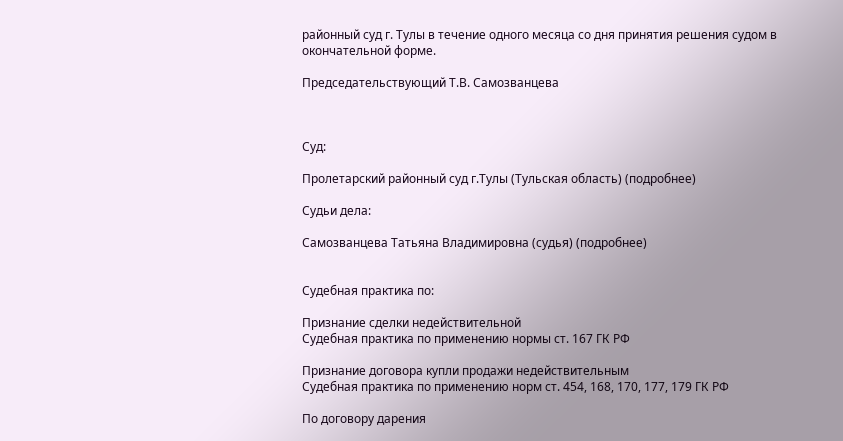районный суд г. Тулы в течение одного месяца со дня принятия решения судом в окончательной форме.

Председательствующий Т.В. Самозванцева



Суд:

Пролетарский районный суд г.Тулы (Тульская область) (подробнее)

Судьи дела:

Самозванцева Татьяна Владимировна (судья) (подробнее)


Судебная практика по:

Признание сделки недействительной
Судебная практика по применению нормы ст. 167 ГК РФ

Признание договора купли продажи недействительным
Судебная практика по применению норм ст. 454, 168, 170, 177, 179 ГК РФ

По договору дарения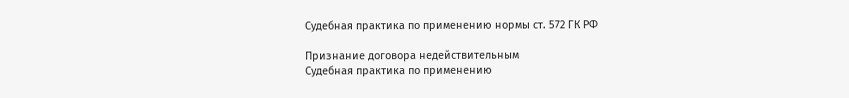Судебная практика по применению нормы ст. 572 ГК РФ

Признание договора недействительным
Судебная практика по применению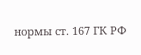нормы ст. 167 ГК РФ